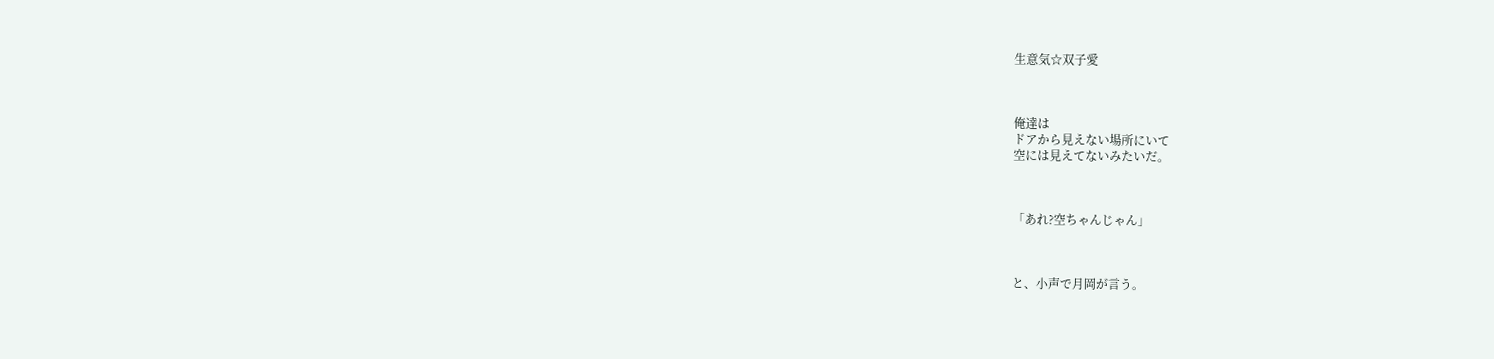生意気☆双子愛



俺達は
ドアから見えない場所にいて
空には見えてないみたいだ。



「あれ?空ちゃんじゃん」



と、小声で月岡が言う。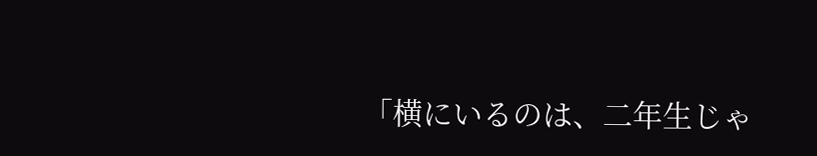「横にいるのは、二年生じゃ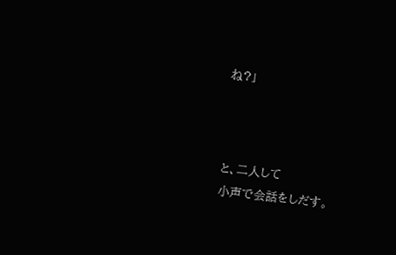ね?」



と、二人して
小声で会話をしだす。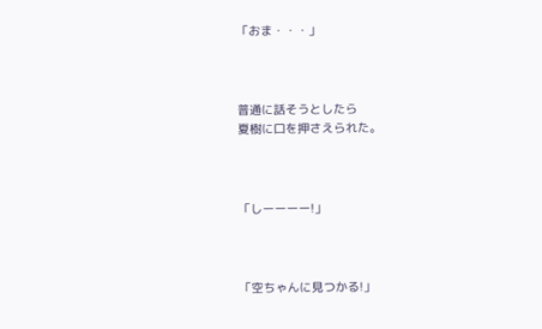「おま・・・」



普通に話そうとしたら
夏樹に口を押さえられた。



「しーーーー!」



「空ちゃんに見つかる!」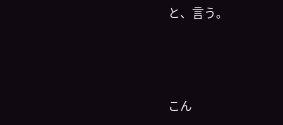と、言う。



こん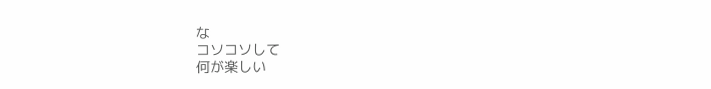な
コソコソして
何が楽しい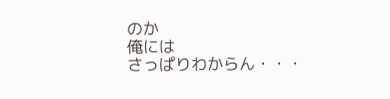のか
俺には
さっぱりわからん・・・